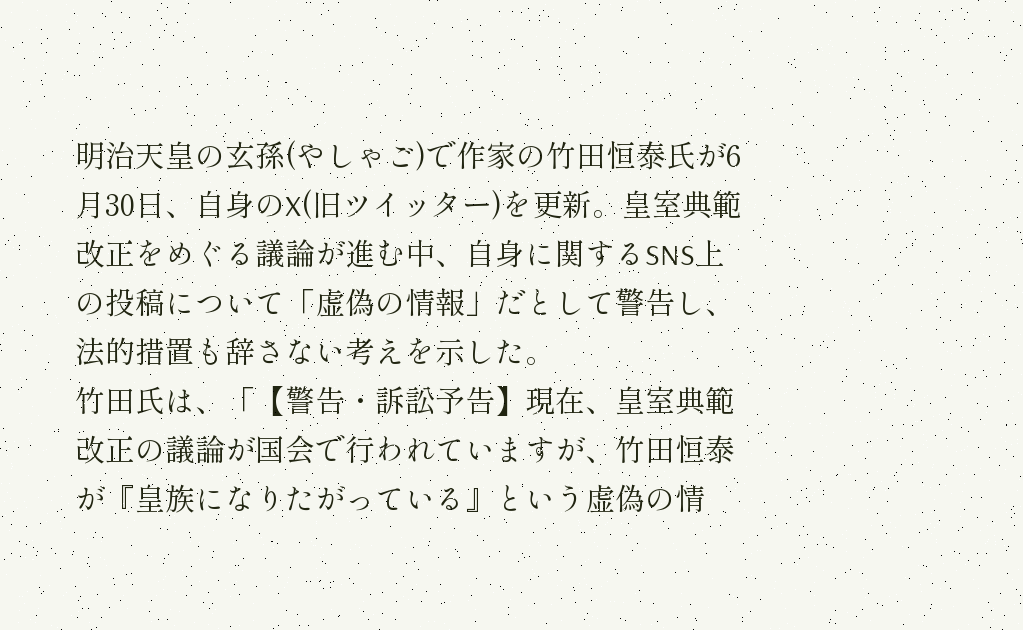明治天皇の玄孫(やしゃご)で作家の竹田恒泰氏が6月30日、自身のX(旧ツイッター)を更新。皇室典範改正をめぐる議論が進む中、自身に関するSNS上の投稿について「虚偽の情報」だとして警告し、法的措置も辞さない考えを示した。
竹田氏は、「【警告・訴訟予告】現在、皇室典範改正の議論が国会で行われていますが、竹田恒泰が『皇族になりたがっている』という虚偽の情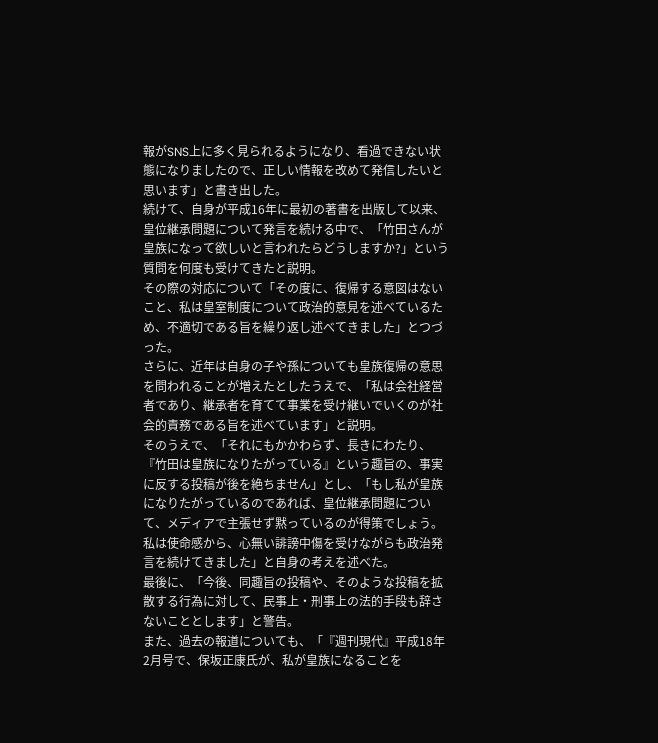報がSNS上に多く見られるようになり、看過できない状態になりましたので、正しい情報を改めて発信したいと思います」と書き出した。
続けて、自身が平成16年に最初の著書を出版して以来、皇位継承問題について発言を続ける中で、「竹田さんが皇族になって欲しいと言われたらどうしますか?」という質問を何度も受けてきたと説明。
その際の対応について「その度に、復帰する意図はないこと、私は皇室制度について政治的意見を述べているため、不適切である旨を繰り返し述べてきました」とつづった。
さらに、近年は自身の子や孫についても皇族復帰の意思を問われることが増えたとしたうえで、「私は会社経営者であり、継承者を育てて事業を受け継いでいくのが社会的責務である旨を述べています」と説明。
そのうえで、「それにもかかわらず、長きにわたり、『竹田は皇族になりたがっている』という趣旨の、事実に反する投稿が後を絶ちません」とし、「もし私が皇族になりたがっているのであれば、皇位継承問題について、メディアで主張せず黙っているのが得策でしょう。私は使命感から、心無い誹謗中傷を受けながらも政治発言を続けてきました」と自身の考えを述べた。
最後に、「今後、同趣旨の投稿や、そのような投稿を拡散する行為に対して、民事上・刑事上の法的手段も辞さないこととします」と警告。
また、過去の報道についても、「『週刊現代』平成18年2月号で、保坂正康氏が、私が皇族になることを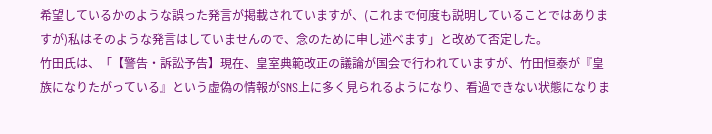希望しているかのような誤った発言が掲載されていますが、(これまで何度も説明していることではありますが)私はそのような発言はしていませんので、念のために申し述べます」と改めて否定した。
竹田氏は、「【警告・訴訟予告】現在、皇室典範改正の議論が国会で行われていますが、竹田恒泰が『皇族になりたがっている』という虚偽の情報がSNS上に多く見られるようになり、看過できない状態になりま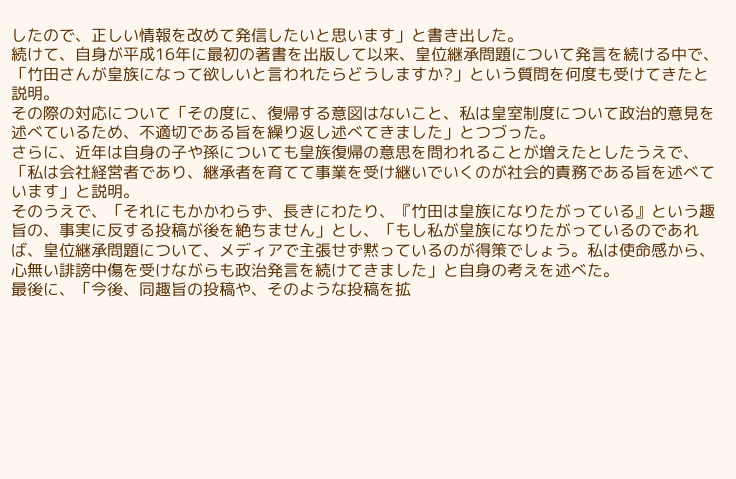したので、正しい情報を改めて発信したいと思います」と書き出した。
続けて、自身が平成16年に最初の著書を出版して以来、皇位継承問題について発言を続ける中で、「竹田さんが皇族になって欲しいと言われたらどうしますか?」という質問を何度も受けてきたと説明。
その際の対応について「その度に、復帰する意図はないこと、私は皇室制度について政治的意見を述べているため、不適切である旨を繰り返し述べてきました」とつづった。
さらに、近年は自身の子や孫についても皇族復帰の意思を問われることが増えたとしたうえで、「私は会社経営者であり、継承者を育てて事業を受け継いでいくのが社会的責務である旨を述べています」と説明。
そのうえで、「それにもかかわらず、長きにわたり、『竹田は皇族になりたがっている』という趣旨の、事実に反する投稿が後を絶ちません」とし、「もし私が皇族になりたがっているのであれば、皇位継承問題について、メディアで主張せず黙っているのが得策でしょう。私は使命感から、心無い誹謗中傷を受けながらも政治発言を続けてきました」と自身の考えを述べた。
最後に、「今後、同趣旨の投稿や、そのような投稿を拡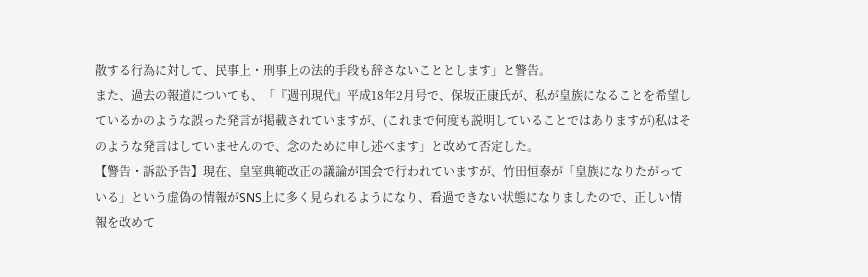散する行為に対して、民事上・刑事上の法的手段も辞さないこととします」と警告。
また、過去の報道についても、「『週刊現代』平成18年2月号で、保坂正康氏が、私が皇族になることを希望しているかのような誤った発言が掲載されていますが、(これまで何度も説明していることではありますが)私はそのような発言はしていませんので、念のために申し述べます」と改めて否定した。
【警告・訴訟予告】現在、皇室典範改正の議論が国会で行われていますが、竹田恒泰が「皇族になりたがっている」という虚偽の情報がSNS上に多く見られるようになり、看過できない状態になりましたので、正しい情報を改めて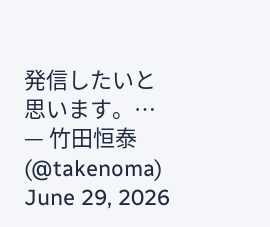発信したいと思います。…
— 竹田恒泰 (@takenoma) June 29, 2026